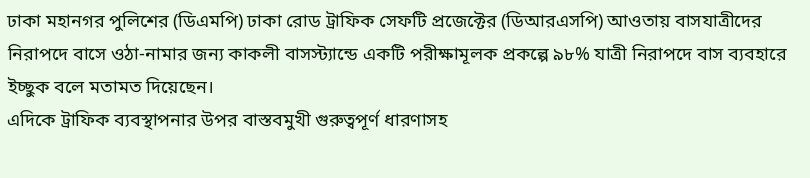ঢাকা মহানগর পুলিশের (ডিএমপি) ঢাকা রোড ট্রাফিক সেফটি প্রজেক্টের (ডিআরএসপি) আওতায় বাসযাত্রীদের নিরাপদে বাসে ওঠা-নামার জন্য কাকলী বাসস্ট্যান্ডে একটি পরীক্ষামূলক প্রকল্পে ৯৮% যাত্রী নিরাপদে বাস ব্যবহারে ইচ্ছুক বলে মতামত দিয়েছেন।
এদিকে ট্রাফিক ব্যবস্থাপনার উপর বাস্তবমুখী গুরুত্বপূর্ণ ধারণাসহ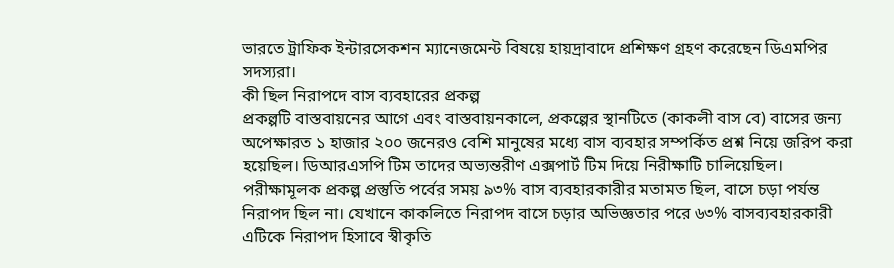ভারতে ট্রাফিক ইন্টারসেকশন ম্যানেজমেন্ট বিষয়ে হায়দ্রাবাদে প্রশিক্ষণ গ্রহণ করেছেন ডিএমপির সদস্যরা।
কী ছিল নিরাপদে বাস ব্যবহারের প্রকল্প
প্রকল্পটি বাস্তবায়নের আগে এবং বাস্তবায়নকালে, প্রকল্পের স্থানটিতে (কাকলী বাস বে) বাসের জন্য অপেক্ষারত ১ হাজার ২০০ জনেরও বেশি মানুষের মধ্যে বাস ব্যবহার সম্পর্কিত প্রশ্ন নিয়ে জরিপ করা হয়েছিল। ডিআরএসপি টিম তাদের অভ্যন্তরীণ এক্সপার্ট টিম দিয়ে নিরীক্ষাটি চালিয়েছিল। পরীক্ষামূলক প্রকল্প প্রস্তুতি পর্বের সময় ৯৩% বাস ব্যবহারকারীর মতামত ছিল, বাসে চড়া পর্যন্ত নিরাপদ ছিল না। যেখানে কাকলিতে নিরাপদ বাসে চড়ার অভিজ্ঞতার পরে ৬৩% বাসব্যবহারকারী এটিকে নিরাপদ হিসাবে স্বীকৃতি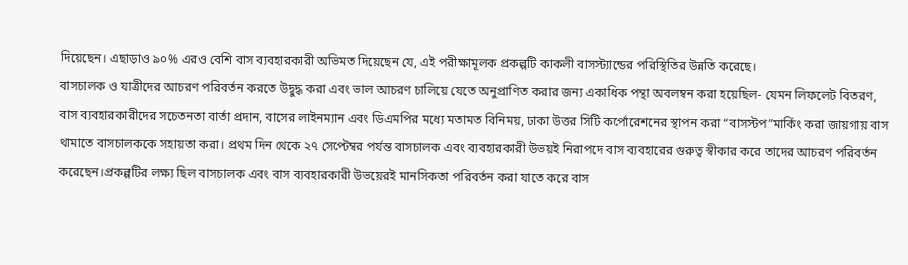দিয়েছেন। এছাড়াও ৯০% এরও বেশি বাস ব্যবহারকারী অভিমত দিয়েছেন যে, এই পরীক্ষামূলক প্রকল্পটি কাকলী বাসস্ট্যান্ডের পরিস্থিতির উন্নতি করেছে।
বাসচালক ও যাত্রীদের আচরণ পরিবর্তন করতে উদ্বুদ্ধ করা এবং ভাল আচরণ চালিয়ে যেতে অনুপ্রাণিত করার জন্য একাধিক পন্থা অবলম্বন করা হয়েছিল- যেমন লিফলেট বিতরণ, বাস ব্যবহারকারীদের সচেতনতা বার্তা প্রদান, বাসের লাইনম্যান এবং ডিএমপির মধ্যে মতামত বিনিময়, ঢাকা উত্তর সিটি কর্পোরেশনের স্থাপন করা “বাসস্টপ”মার্কিং করা জায়গায় বাস থামাতে বাসচালককে সহায়তা করা। প্রথম দিন থেকে ২৭ সেপ্টেম্বর পর্যন্ত বাসচালক এবং ব্যবহারকারী উভয়ই নিরাপদে বাস ব্যবহারের গুরুত্ব স্বীকার করে তাদের আচরণ পরিবর্তন করেছেন।প্রকল্পটির লক্ষ্য ছিল বাসচালক এবং বাস ব্যবহারকারী উভয়েরই মানসিকতা পরিবর্তন করা যাতে করে বাস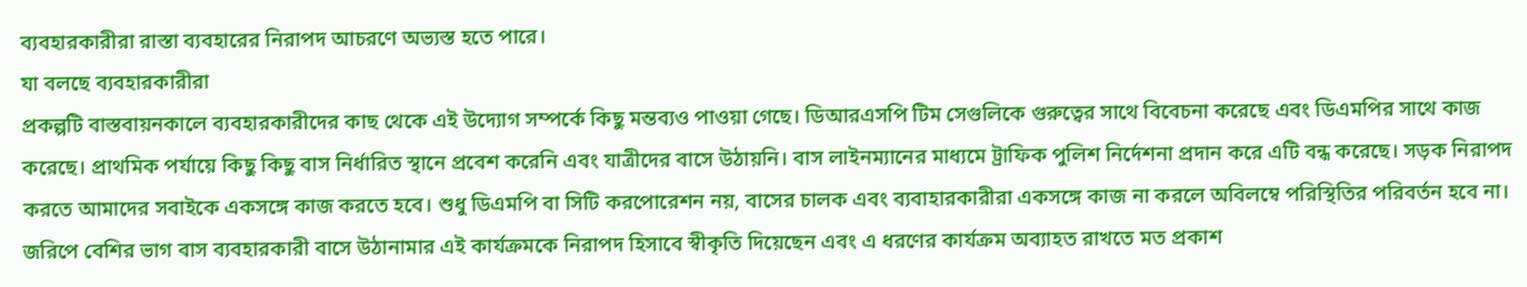ব্যবহারকারীরা রাস্তা ব্যবহারের নিরাপদ আচরণে অভ্যস্ত হতে পারে।
যা বলছে ব্যবহারকারীরা
প্রকল্পটি বাস্তবায়নকালে ব্যবহারকারীদের কাছ থেকে এই উদ্যোগ সম্পর্কে কিছু মন্তব্যও পাওয়া গেছে। ডিআরএসপি টিম সেগুলিকে গুরুত্বের সাথে বিবেচনা করেছে এবং ডিএমপির সাথে কাজ করেছে। প্রাথমিক পর্যায়ে কিছু কিছু বাস নির্ধারিত স্থানে প্রবেশ করেনি এবং যাত্রীদের বাসে উঠায়নি। বাস লাইনম্যানের মাধ্যমে ট্রাফিক পুলিশ নির্দেশনা প্রদান করে এটি বন্ধ করেছে। সড়ক নিরাপদ করতে আমাদের সবাইকে একসঙ্গে কাজ করতে হবে। শুধু ডিএমপি বা সিটি করপোরেশন নয়, বাসের চালক এবং ব্যবাহারকারীরা একসঙ্গে কাজ না করলে অবিলম্বে পরিস্থিতির পরিবর্তন হবে না।
জরিপে বেশির ভাগ বাস ব্যবহারকারী বাসে উঠানামার এই কার্যক্রমকে নিরাপদ হিসাবে স্বীকৃতি দিয়েছেন এবং এ ধরণের কার্যক্রম অব্যাহত রাখতে মত প্রকাশ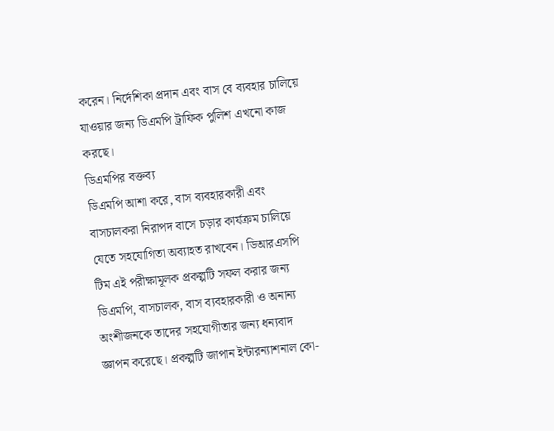করেন। নির্দেশিকা প্রদান এবং বাস বে ব্যবহার চালিয়ে যাওয়ার জন্য ডিএমপি ট্রাফিক পুলিশ এখনো কাজ করছে।
ডিএমপির বক্তব্য
ডিএমপি আশা করে, বাস ব্যবহারকারী এবং বাসচালকরা নিরাপদ বাসে চড়ার কার্যক্রম চালিয়ে যেতে সহযোগিতা অব্যাহত রাখবেন। ডিআরএসপি টিম এই পরীক্ষামূলক প্রকল্পটি সফল করার জন্য ডিএমপি, বাসচালক, বাস ব্যবহারকারী ও অনান্য অংশীজনকে তাদের সহযোগীতার জন্য ধন্যবাদ জ্ঞাপন করেছে। প্রকল্পটি জাপান ইন্টারন্যাশনাল কো-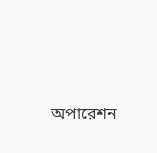অপারেশন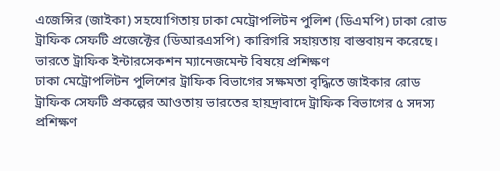এজেন্সির (জাইকা) সহযোগিতায় ঢাকা মেট্রোপলিটন পুলিশ (ডিএমপি) ঢাকা রোড ট্রাফিক সেফটি প্রজেক্টের (ডিআরএসপি) কারিগরি সহায়তায় বাস্তবায়ন করেছে।
ভারতে ট্রাফিক ইন্টারসেকশন ম্যানেজমেন্ট বিষয়ে প্রশিক্ষণ
ঢাকা মেট্রোপলিটন পুলিশের ট্রাফিক বিভাগের সক্ষমতা বৃদ্ধিতে জাইকার রোড ট্রাফিক সেফটি প্রকল্পের আওতায় ভারতের হায়দ্রাবাদে ট্রাফিক বিভাগের ৫ সদস্য প্রশিক্ষণ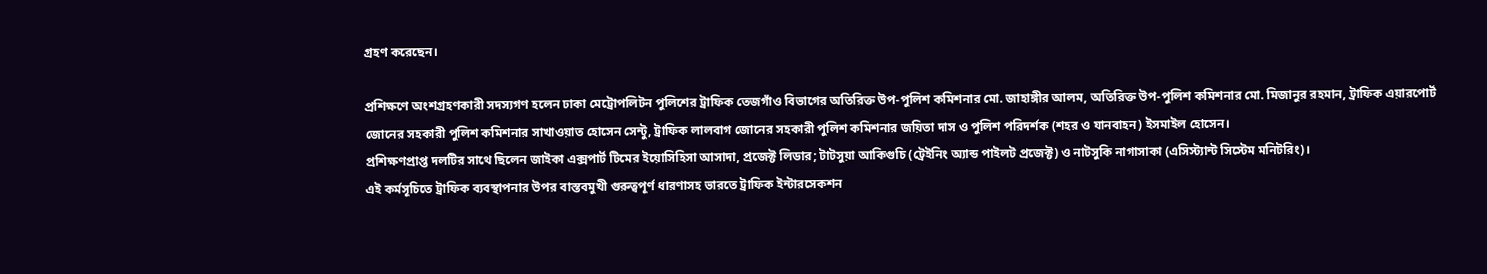গ্রহণ করেছেন।

প্রশিক্ষণে অংশগ্রহণকারী সদস্যগণ হলেন ঢাকা মেট্রোপলিটন পুলিশের ট্রাফিক তেজগাঁও বিভাগের অতিরিক্ত উপ-পুলিশ কমিশনার মো. জাহাঙ্গীর আলম, অতিরিক্ত উপ-পুলিশ কমিশনার মো. মিজানুর রহমান, ট্রাফিক এয়ারপোর্ট জোনের সহকারী পুলিশ কমিশনার সাখাওয়াত হোসেন সেন্টু, ট্রাফিক লালবাগ জোনের সহকারী পুলিশ কমিশনার জয়িতা দাস ও পুলিশ পরিদর্শক (শহর ও যানবাহন) ইসমাইল হোসেন।
প্রশিক্ষণপ্রাপ্ত দলটির সাথে ছিলেন জাইকা এক্সপার্ট টিমের ইয়োসিহিসা আসাদা, প্রজেক্ট লিডার; টাটসুয়া আকিগুচি (ট্রেইনিং অ্যান্ড পাইলট প্রজেক্ট) ও নাটসুকি নাগাসাকা (এসিস্ট্যান্ট সিস্টেম মনিটরিং)।
এই কর্মসূচিতে ট্রাফিক ব্যবস্থাপনার উপর বাস্তবমুখী গুরুত্বপূর্ণ ধারণাসহ ভারতে ট্রাফিক ইন্টারসেকশন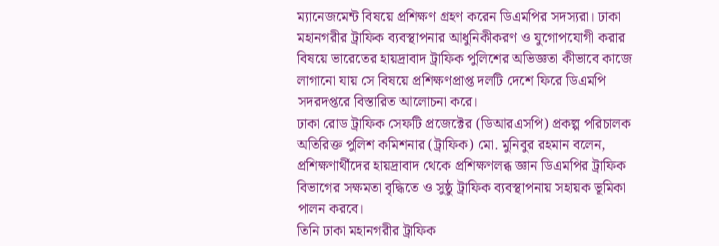ম্যানেজমেন্ট বিষয়ে প্রশিক্ষণ গ্রহণ করেন ডিএমপির সদস্যরা। ঢাকা মহানগরীর ট্রাফিক ব্যবস্থাপনার আধুনিকীকরণ ও যুগোপযোগী করার বিষয়ে ভারেতের হায়দ্রাবাদ ট্রাফিক পুলিশের অভিজ্ঞতা কীভাবে কাজে লাগানো যায় সে বিষয়ে প্রশিক্ষণপ্রাপ্ত দলটি দেশে ফিরে ডিএমপি সদরদপ্তরে বিস্তারিত আলোচনা করে।
ঢাকা রোড ট্রাফিক সেফটি প্রজেক্টের (ডিআরএসপি) প্রকল্প পরিচালক অতিরিক্ত পুলিশ কমিশনার (ট্রাফিক) মো. মুনিবুর রহমান বলেন, প্রশিক্ষণার্থীদের হায়দ্রাবাদ থেকে প্রশিক্ষণলব্ধ জ্ঞান ডিএমপির ট্রাফিক বিভাগের সক্ষমতা বৃদ্ধিতে ও সুষ্ঠু ট্রাফিক ব্যবস্থাপনায় সহায়ক ভূমিকা পালন করবে।
তিনি ঢাকা মহানগরীর ট্রাফিক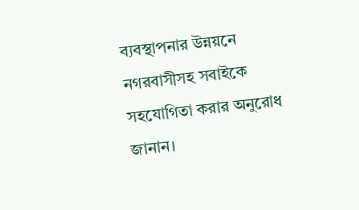ব্যবস্থাপনার উন্নয়নে নগরবাসীসহ সবাইকে সহযোগিতা করার অনুরোধ জানান।